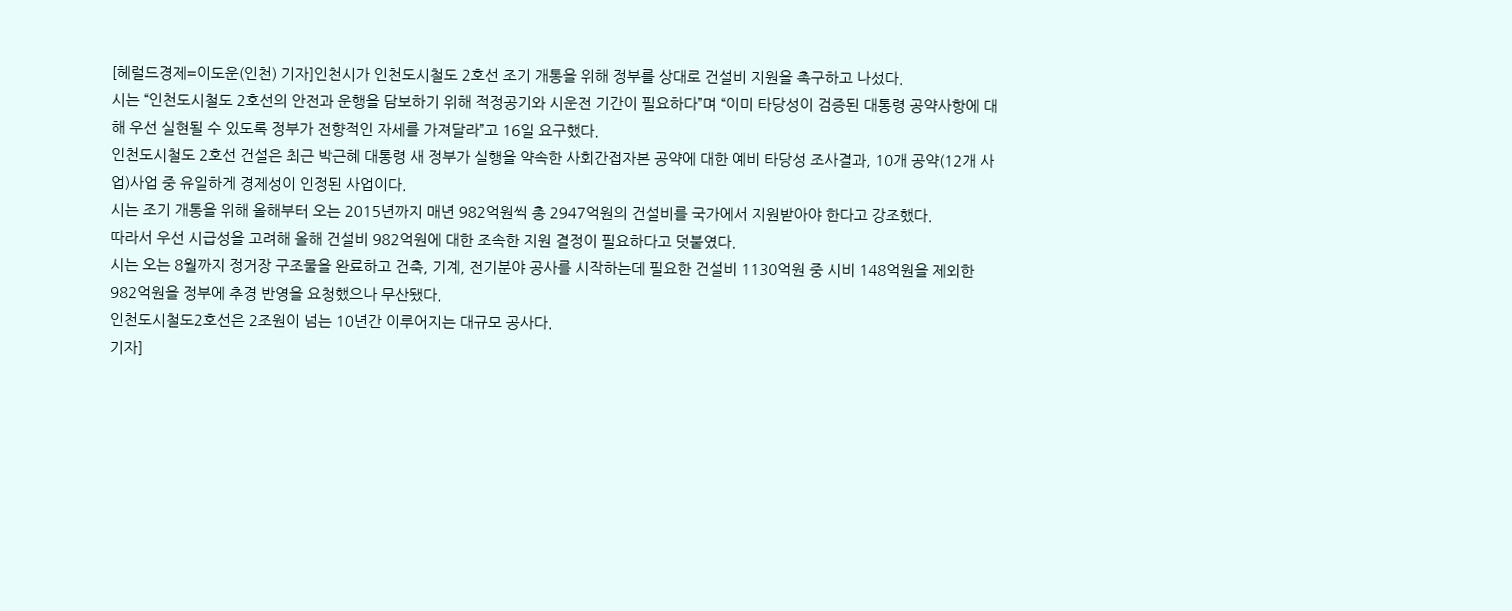[헤럴드경제=이도운(인천) 기자]인천시가 인천도시철도 2호선 조기 개통을 위해 정부를 상대로 건설비 지원을 촉구하고 나섰다.
시는 “인천도시철도 2호선의 안전과 운행을 담보하기 위해 적정공기와 시운전 기간이 필요하다”며 “이미 타당성이 검증된 대통령 공약사항에 대해 우선 실현될 수 있도록 정부가 전향적인 자세를 가져달라”고 16일 요구했다.
인천도시철도 2호선 건설은 최근 박근혜 대통령 새 정부가 실행을 약속한 사회간접자본 공약에 대한 예비 타당성 조사결과, 10개 공약(12개 사업)사업 중 유일하게 경제성이 인정된 사업이다.
시는 조기 개통을 위해 올해부터 오는 2015년까지 매년 982억원씩 총 2947억원의 건설비를 국가에서 지원받아야 한다고 강조했다.
따라서 우선 시급성을 고려해 올해 건설비 982억원에 대한 조속한 지원 결정이 필요하다고 덧붙였다.
시는 오는 8월까지 정거장 구조물을 완료하고 건축, 기계, 전기분야 공사를 시작하는데 필요한 건설비 1130억원 중 시비 148억원을 제외한 982억원을 정부에 추경 반영을 요청했으나 무산됐다.
인천도시철도2호선은 2조원이 넘는 10년간 이루어지는 대규모 공사다.
기자]